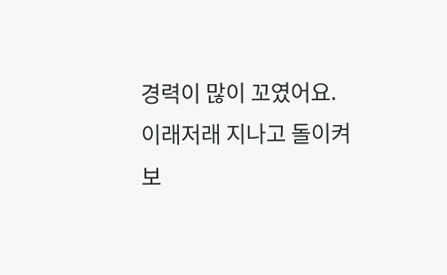경력이 많이 꼬였어요.
이래저래 지나고 돌이켜 보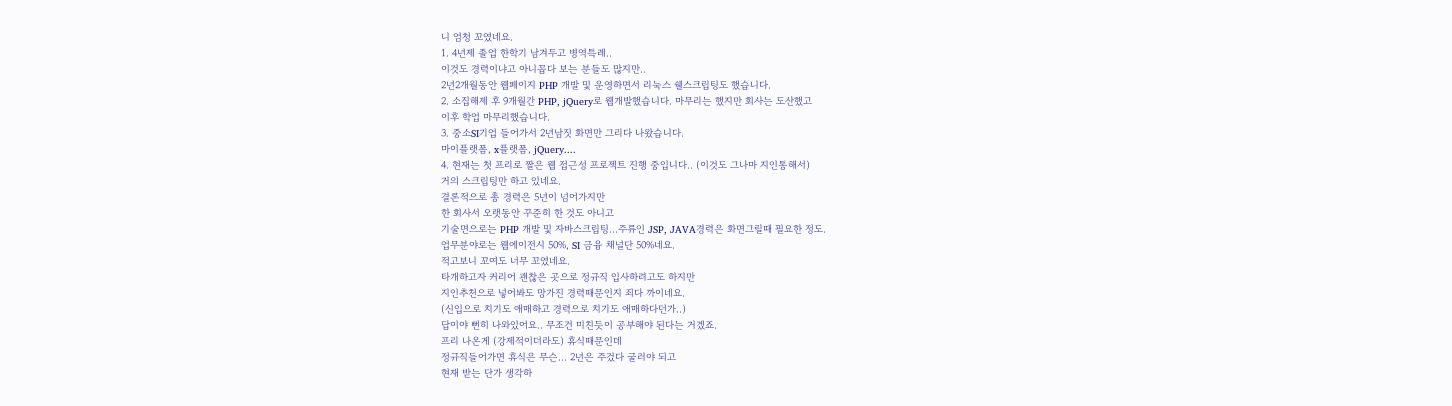니 엄청 꼬였네요.
1. 4년제 졸업 한학기 남겨두고 병역특례..
이것도 경력이냐고 아니꼽다 보는 분들도 많지만..
2년2개월동안 웹페이지 PHP 개발 및 운영하면서 리눅스 쉘스크립팅도 했습니다.
2. 소집해제 후 9개월간 PHP, jQuery로 웹개발했습니다. 마무리는 했지만 회사는 도산했고
이후 학업 마무리했습니다.
3. 중소SI기업 들어가서 2년남짓 화면만 그리다 나왔습니다.
마이플랫폼, x플랫폼, jQuery....
4. 현재는 첫 프리로 짤은 웹 접근성 프로젝트 진행 중입니다.. (이것도 그나마 지인통해서)
거의 스크립팅만 하고 있네요.
결론적으로 총 경력은 5년이 넘어가지만
한 회사서 오랫동안 꾸준히 한 것도 아니고
기술면으로는 PHP 개발 및 자바스크립팅...주류인 JSP, JAVA경력은 화면그릴때 필요한 정도.
업무분야로는 웹에이전시 50%, SI 금융 채널단 50%네요.
적고보니 꼬여도 너무 꼬였네요.
타개하고자 커리어 괜찮은 곳으로 정규직 입사하려고도 하지만
지인추천으로 넣어봐도 망가진 경력때문인지 죄다 까이네요.
(신입으로 치기도 애매하고 경력으로 치기도 애매하다던가..)
답이야 뻔히 나와있어요.. 무조건 미친듯이 공부해야 된다는 거겠죠.
프리 나온게 (강제적이더라도) 휴식때문인데
정규직들어가면 휴식은 무슨... 2년은 주겄다 굴러야 되고
현재 받는 단가 생각하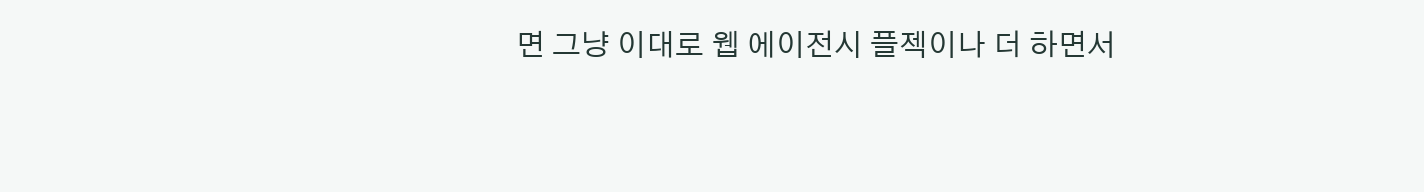면 그냥 이대로 웹 에이전시 플젝이나 더 하면서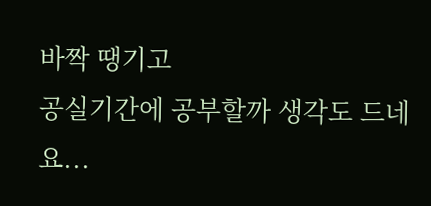바짝 땡기고
공실기간에 공부할까 생각도 드네요...